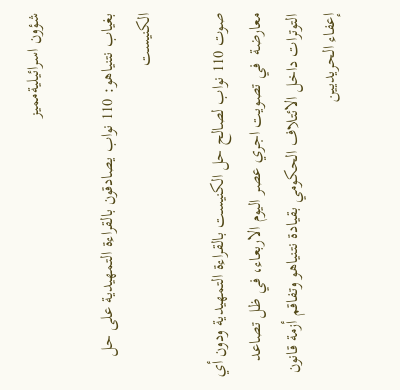شؤون اسرائيليةمميز

بغياب نتنياهو: 110 نواب يصادقون بالقراءة التمهيدية على حل الكنيست

صوت 110 نواب لصالح حل الكنيست بالقراءة التمهيدية ودون أي معارضة  في تصويت اجري عصر اليوم الاربعاء، في ظل تصاعد التوترات داخل الائتلاف الحكومي بقيادة نتنياهو وتفاقم أزمة قانون إعفاء الحريديين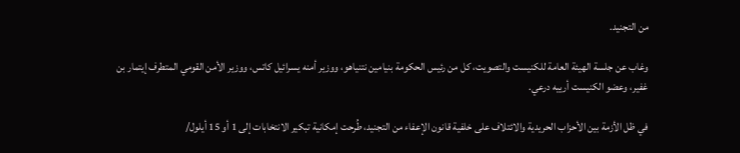من التجنيد.

وغاب عن جلسة الهيئة العامة للكنيست والتصويت، كل من رئيس الحكومة بنيامين نتنياهو، ووزير أمنه يسرائيل كاتس، ووزير الأمن القومي المتطرف إيتمار بن غفير، وعضو الكنيست أرييه درعي.

في ظل الأزمة بين الأحزاب الحريدية والائتلاف على خلفية قانون الإعفاء من التجنيد، طُرحت إمكانية تبكير الانتخابات إلى 1 أو 15 أيلول/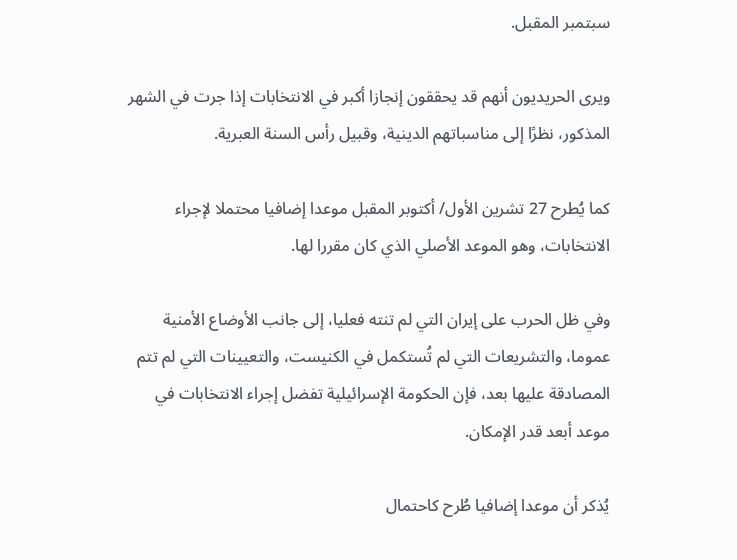سبتمبر المقبل.

ويرى الحريديون أنهم قد يحققون إنجازا أكبر في الانتخابات إذا جرت في الشهر المذكور، نظرًا إلى مناسباتهم الدينية، وقبيل رأس السنة العبرية.

كما يُطرح 27 تشرين الأول/ أكتوبر المقبل موعدا إضافيا محتملا لإجراء الانتخابات، وهو الموعد الأصلي الذي كان مقررا لها.

وفي ظل الحرب على إيران التي لم تنته فعليا، إلى جانب الأوضاع الأمنية عموما، والتشريعات التي لم تُستكمل في الكنيست، والتعيينات التي لم تتم المصادقة عليها بعد، فإن الحكومة الإسرائيلية تفضل إجراء الانتخابات في موعد أبعد قدر الإمكان.

يُذكر أن موعدا إضافيا طُرح كاحتمال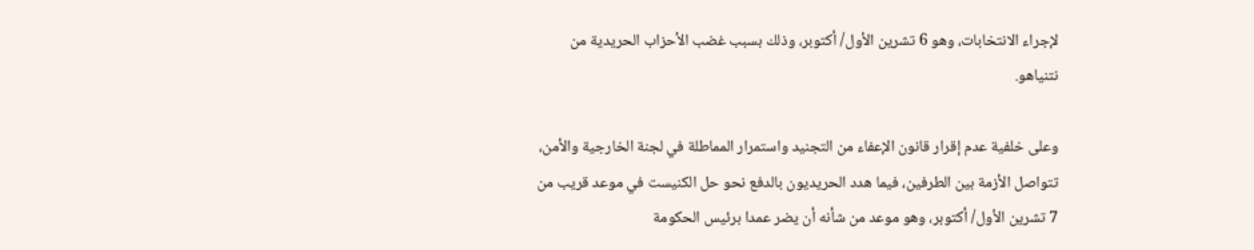لإجراء الانتخابات، وهو 6 تشرين الأول/ أكتوبر، وذلك بسبب غضب الأحزاب الحريدية من نتنياهو.

وعلى خلفية عدم إقرار قانون الإعفاء من التجنيد واستمرار المماطلة في لجنة الخارجية والأمن، تتواصل الأزمة بين الطرفين، فيما هدد الحريديون بالدفع نحو حل الكنيست في موعد قريب من 7 تشرين الأول/ أكتوبر، وهو موعد من شأنه أن يضر عمدا برئيس الحكومة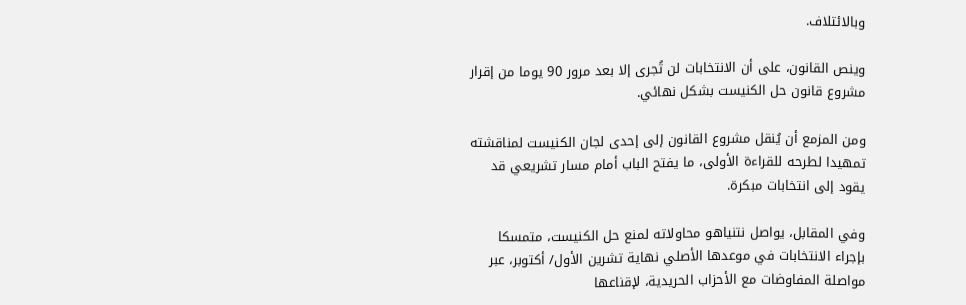وبالائتلاف.

وينص القانون، على أن الانتخابات لن تُجرى إلا بعد مرور 90 يوما من إقرار مشروع قانون حل الكنيست بشكل نهائي.

ومن المزمع أن يُنقل مشروع القانون إلى إحدى لجان الكنيست لمناقشته تمهيدا لطرحه للقراءة الأولى، ما يفتح الباب أمام مسار تشريعي قد يقود إلى انتخابات مبكرة.

وفي المقابل، يواصل نتنياهو محاولاته لمنع حل الكنيست، متمسكا بإجراء الانتخابات في موعدها الأصلي نهاية تشرين الأول/ أكتوبر، عبر مواصلة المفاوضات مع الأحزاب الحريدية، لإقناعها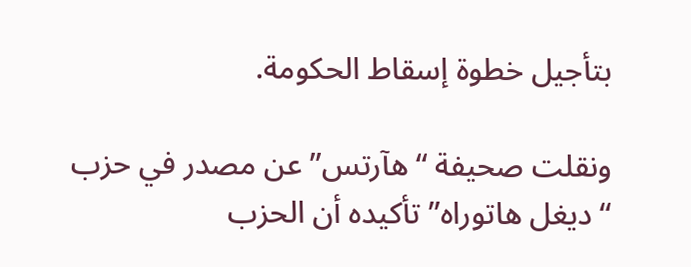بتأجيل خطوة إسقاط الحكومة.

ونقلت صحيفة “هآرتس” عن مصدر في حزب “ديغل هاتوراه” تأكيده أن الحزب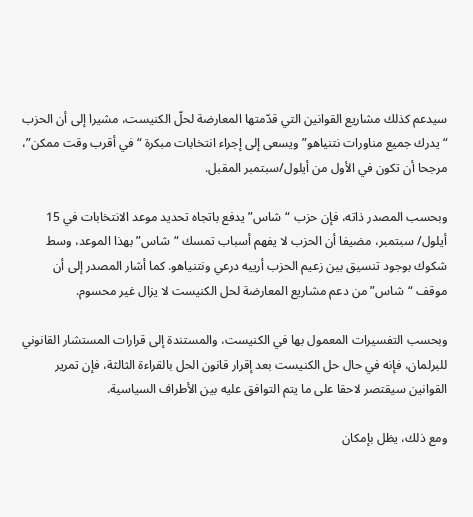سيدعم كذلك مشاريع القوانين التي قدّمتها المعارضة لحلّ الكنيست، مشيرا إلى أن الحزب “يدرك جميع مناورات نتنياهو” ويسعى إلى إجراء انتخابات مبكرة “في أقرب وقت ممكن”، مرجحا أن تكون في الأول من أيلول/سبتمبر المقبل.

وبحسب المصدر ذاته، فإن حزب “شاس” يدفع باتجاه تحديد موعد الانتخابات في 15 أيلول/ سبتمبر، مضيفا أن الحزب لا يفهم أسباب تمسك “شاس” بهذا الموعد، وسط شكوك بوجود تنسيق بين زعيم الحزب أرييه درعي ونتنياهو. كما أشار المصدر إلى أن موقف “شاس” من دعم مشاريع المعارضة لحل الكنيست لا يزال غير محسوم.

وبحسب التفسيرات المعمول بها في الكنيست، والمستندة إلى قرارات المستشار القانوني للبرلمان، فإنه في حال حل الكنيست بعد إقرار قانون الحل بالقراءة الثالثة، فإن تمرير القوانين سيقتصر لاحقا على ما يتم التوافق عليه بين الأطراف السياسية.

ومع ذلك، يظل بإمكان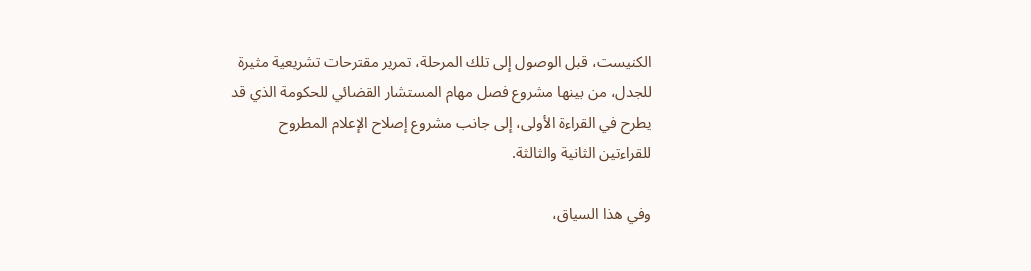الكنيست، قبل الوصول إلى تلك المرحلة، تمرير مقترحات تشريعية مثيرة للجدل، من بينها مشروع فصل مهام المستشار القضائي للحكومة الذي قد يطرح في القراءة الأولى، إلى جانب مشروع إصلاح الإعلام المطروح للقراءتين الثانية والثالثة.

وفي هذا السياق،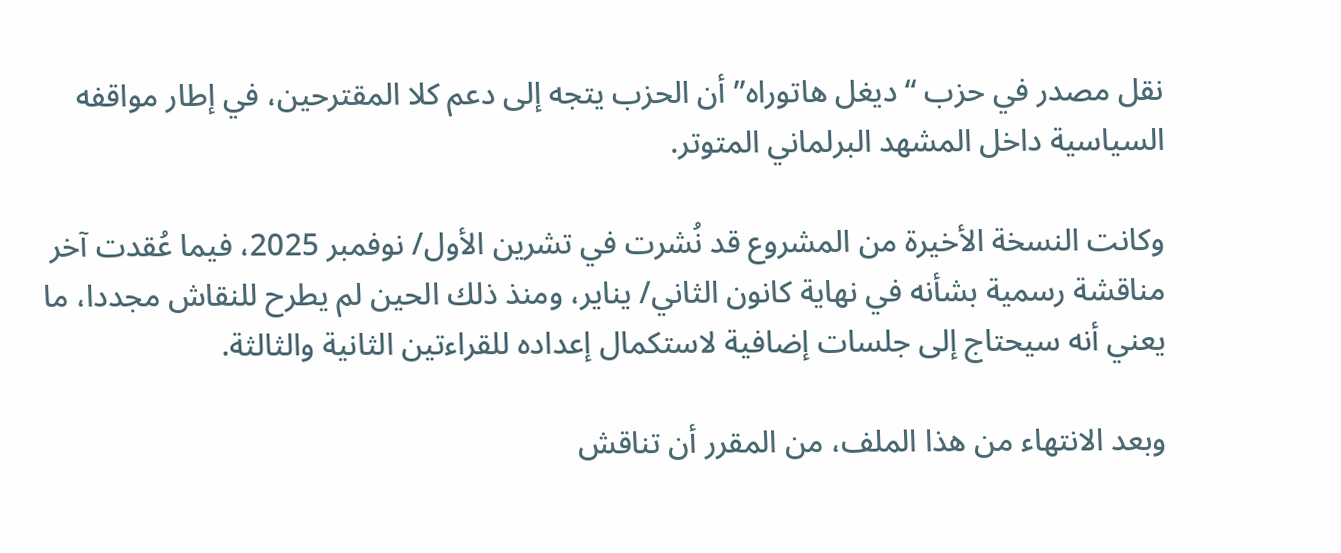نقل مصدر في حزب “ديغل هاتوراه” أن الحزب يتجه إلى دعم كلا المقترحين، في إطار مواقفه السياسية داخل المشهد البرلماني المتوتر.

وكانت النسخة الأخيرة من المشروع قد نُشرت في تشرين الأول/ نوفمبر 2025، فيما عُقدت آخر مناقشة رسمية بشأنه في نهاية كانون الثاني/ يناير، ومنذ ذلك الحين لم يطرح للنقاش مجددا، ما يعني أنه سيحتاج إلى جلسات إضافية لاستكمال إعداده للقراءتين الثانية والثالثة.

وبعد الانتهاء من هذا الملف، من المقرر أن تناقش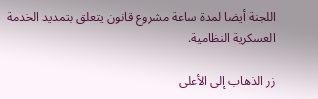اللجنة أيضا لمدة ساعة مشروع قانون يتعلق بتمديد الخدمة العسكرية النظامية.

زر الذهاب إلى الأعلى